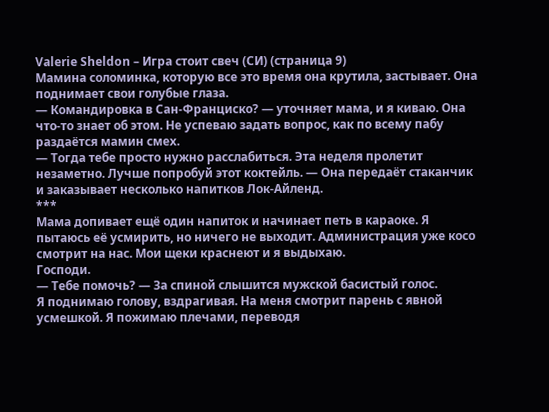Valerie Sheldon – Игра стоит свеч (СИ) (страница 9)
Мамина соломинка, которую все это время она крутила, застывает. Она поднимает свои голубые глаза.
— Командировка в Сан-Франциско? — уточняет мама, и я киваю. Она что-то знает об этом. Не успеваю задать вопрос, как по всему пабу раздаётся мамин смех.
— Тогда тебе просто нужно расслабиться. Эта неделя пролетит незаметно. Лучше попробуй этот коктейль. — Она передаёт стаканчик и заказывает несколько напитков Лок-Айленд.
***
Мама допивает ещё один напиток и начинает петь в караоке. Я пытаюсь её усмирить, но ничего не выходит. Администрация уже косо смотрит на нас. Мои щеки краснеют и я выдыхаю.
Господи.
— Тебе помочь? — За спиной слышится мужской басистый голос.
Я поднимаю голову, вздрагивая. На меня смотрит парень с явной усмешкой. Я пожимаю плечами, переводя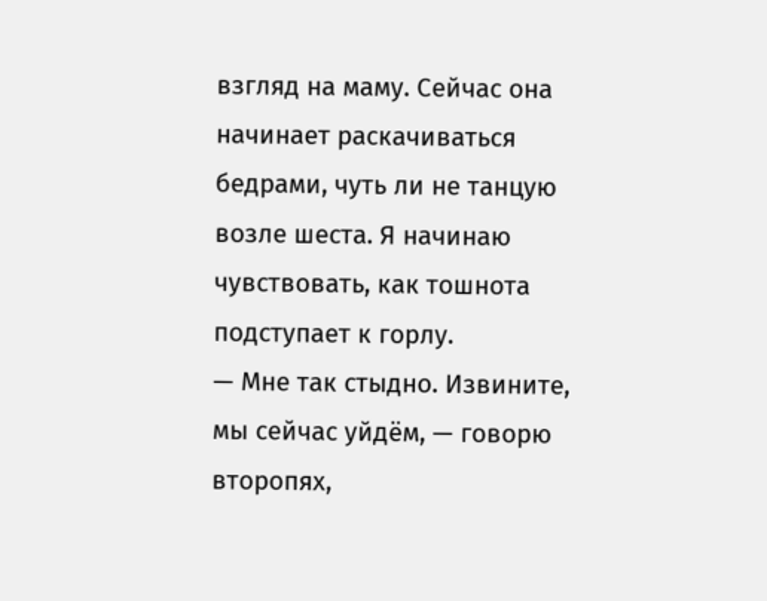взгляд на маму. Сейчас она начинает раскачиваться бедрами, чуть ли не танцую возле шеста. Я начинаю чувствовать, как тошнота подступает к горлу.
— Мне так стыдно. Извините, мы сейчас уйдём, — говорю второпях,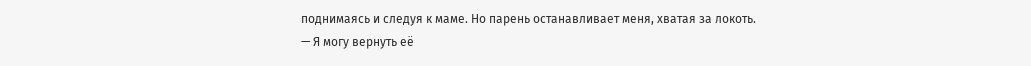поднимаясь и следуя к маме. Но парень останавливает меня, хватая за локоть.
— Я могу вернуть её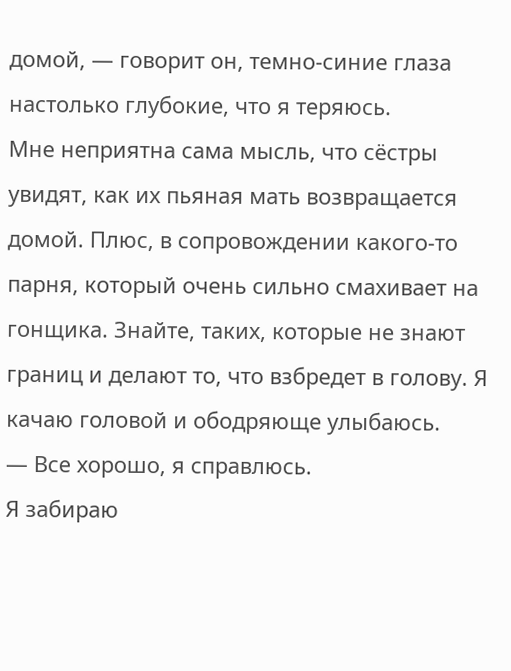домой, — говорит он, темно-синие глаза настолько глубокие, что я теряюсь.
Мне неприятна сама мысль, что сёстры увидят, как их пьяная мать возвращается домой. Плюс, в сопровождении какого-то парня, который очень сильно смахивает на гонщика. Знайте, таких, которые не знают границ и делают то, что взбредет в голову. Я качаю головой и ободряюще улыбаюсь.
— Все хорошо, я справлюсь.
Я забираю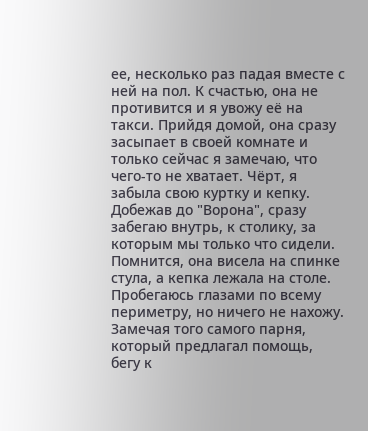ее, несколько раз падая вместе с ней на пол. К счастью, она не противится и я увожу её на такси. Прийдя домой, она сразу засыпает в своей комнате и только сейчас я замечаю, что чего-то не хватает. Чёрт, я забыла свою куртку и кепку.
Добежав до "Ворона", сразу забегаю внутрь, к столику, за которым мы только что сидели.
Помнится, она висела на спинке стула, а кепка лежала на столе. Пробегаюсь глазами по всему периметру, но ничего не нахожу. Замечая того самого парня, который предлагал помощь, бегу к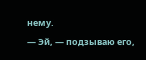нему.
— Эй, — подзываю его,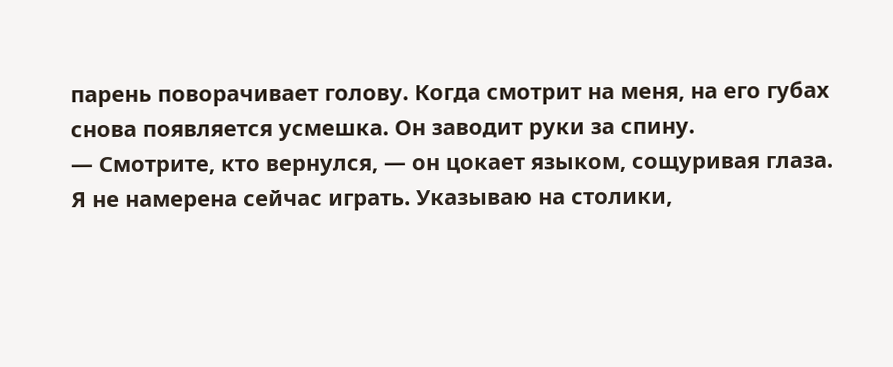парень поворачивает голову. Когда смотрит на меня, на его губах снова появляется усмешка. Он заводит руки за спину.
— Смотрите, кто вернулся, — он цокает языком, сощуривая глаза. Я не намерена сейчас играть. Указываю на столики,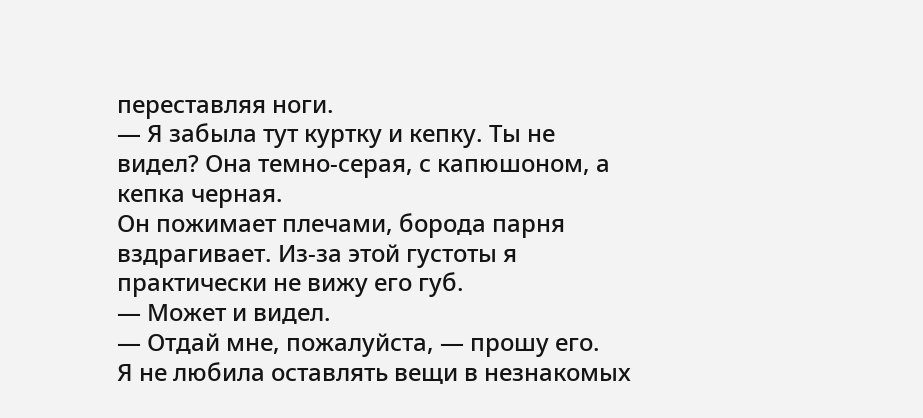переставляя ноги.
— Я забыла тут куртку и кепку. Ты не видел? Она темно-серая, с капюшоном, а кепка черная.
Он пожимает плечами, борода парня вздрагивает. Из-за этой густоты я практически не вижу его губ.
— Может и видел.
— Отдай мне, пожалуйста, — прошу его.
Я не любила оставлять вещи в незнакомых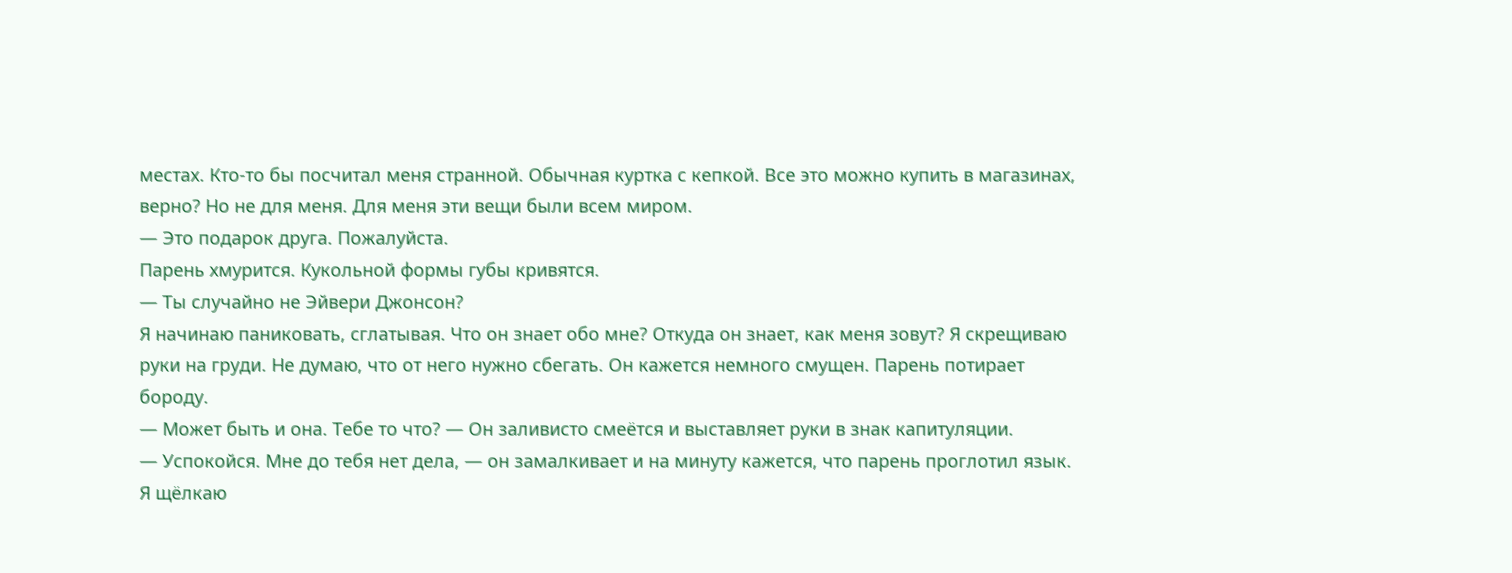местах. Кто-то бы посчитал меня странной. Обычная куртка с кепкой. Все это можно купить в магазинах, верно? Но не для меня. Для меня эти вещи были всем миром.
— Это подарок друга. Пожалуйста.
Парень хмурится. Кукольной формы губы кривятся.
— Ты случайно не Эйвери Джонсон?
Я начинаю паниковать, сглатывая. Что он знает обо мне? Откуда он знает, как меня зовут? Я скрещиваю руки на груди. Не думаю, что от него нужно сбегать. Он кажется немного смущен. Парень потирает бороду.
— Может быть и она. Тебе то что? — Он заливисто смеётся и выставляет руки в знак капитуляции.
— Успокойся. Мне до тебя нет дела, — он замалкивает и на минуту кажется, что парень проглотил язык. Я щёлкаю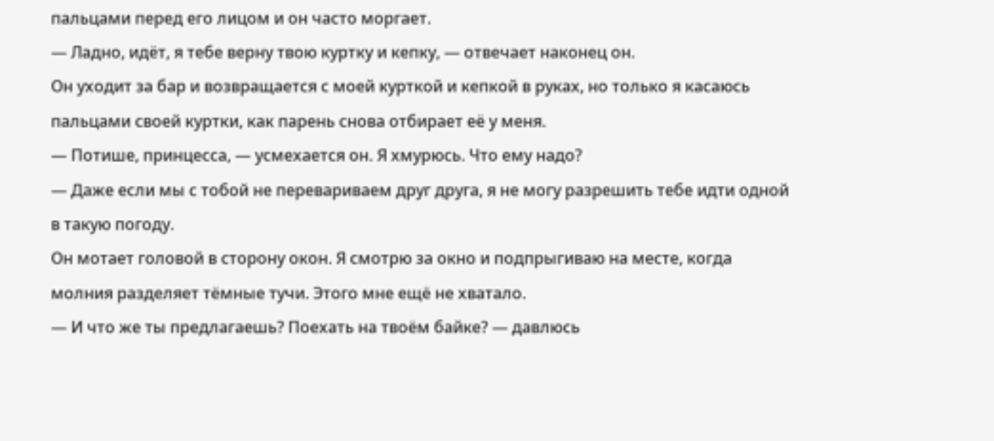пальцами перед его лицом и он часто моргает.
— Ладно, идёт, я тебе верну твою куртку и кепку, — отвечает наконец он.
Он уходит за бар и возвращается с моей курткой и кепкой в руках, но только я касаюсь пальцами своей куртки, как парень снова отбирает её у меня.
— Потише, принцесса, — усмехается он. Я хмурюсь. Что ему надо?
— Даже если мы с тобой не перевариваем друг друга, я не могу разрешить тебе идти одной в такую погоду.
Он мотает головой в сторону окон. Я смотрю за окно и подпрыгиваю на месте, когда молния разделяет тёмные тучи. Этого мне ещё не хватало.
— И что же ты предлагаешь? Поехать на твоём байке? — давлюсь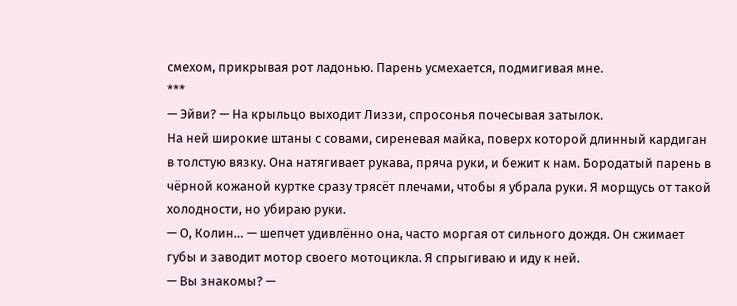смехом, прикрывая рот ладонью. Парень усмехается, подмигивая мне.
***
— Эйви? — На крыльцо выходит Лиззи, спросонья почесывая затылок.
На ней широкие штаны с совами, сиреневая майка, поверх которой длинный кардиган в толстую вязку. Она натягивает рукава, пряча руки, и бежит к нам. Бородатый парень в чёрной кожаной куртке сразу трясёт плечами, чтобы я убрала руки. Я морщусь от такой холодности, но убираю руки.
— О, Колин… — шепчет удивлённо она, часто моргая от сильного дождя. Он сжимает губы и заводит мотор своего мотоцикла. Я спрыгиваю и иду к ней.
— Вы знакомы? —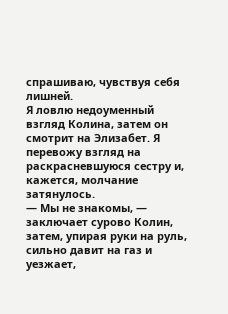спрашиваю, чувствуя себя лишней.
Я ловлю недоуменный взгляд Колина, затем он смотрит на Элизабет. Я перевожу взгляд на раскрасневшуюся сестру и, кажется, молчание затянулось.
— Мы не знакомы, — заключает сурово Колин, затем, упирая руки на руль, сильно давит на газ и уезжает,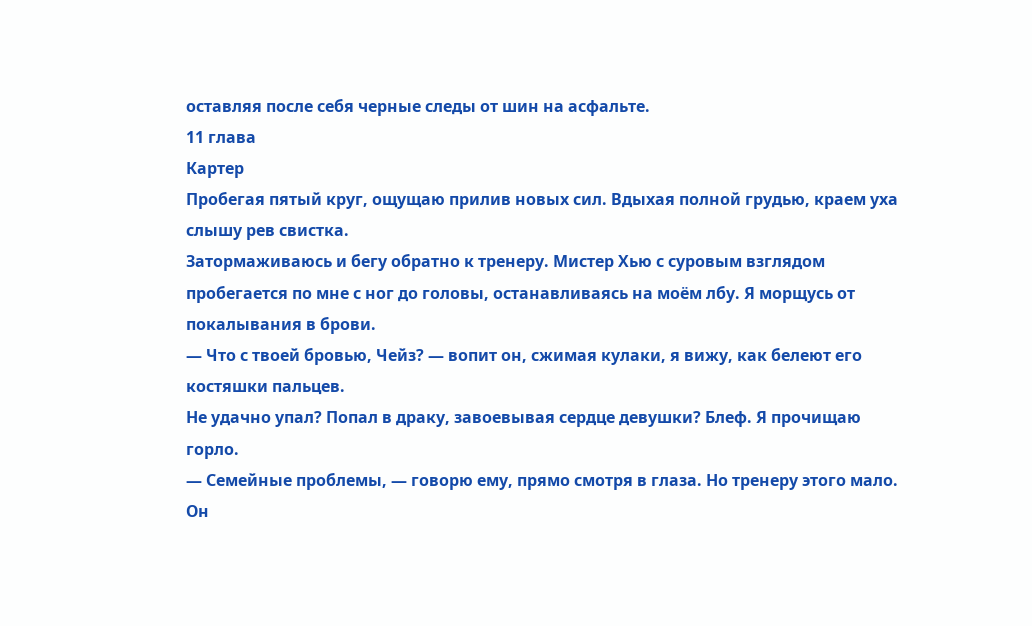оставляя после себя черные следы от шин на асфальте.
11 глава
Картер
Пробегая пятый круг, ощущаю прилив новых сил. Вдыхая полной грудью, краем уха слышу рев свистка.
Затормаживаюсь и бегу обратно к тренеру. Мистер Хью с суровым взглядом пробегается по мне с ног до головы, останавливаясь на моём лбу. Я морщусь от покалывания в брови.
— Что с твоей бровью, Чейз? — вопит он, сжимая кулаки, я вижу, как белеют его костяшки пальцев.
Не удачно упал? Попал в драку, завоевывая сердце девушки? Блеф. Я прочищаю горло.
— Семейные проблемы, — говорю ему, прямо смотря в глаза. Но тренеру этого мало.
Он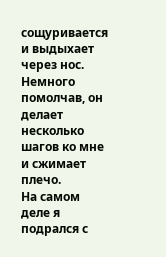сощуривается и выдыхает через нос. Немного помолчав, он делает несколько шагов ко мне и сжимает плечо.
На самом деле я подрался с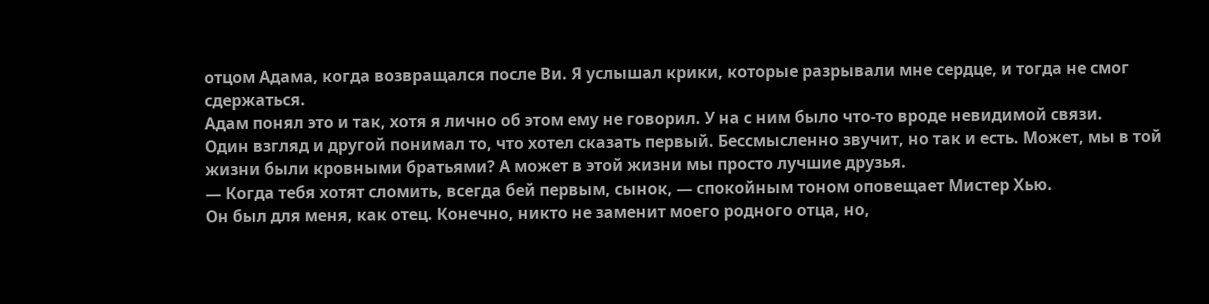отцом Адама, когда возвращался после Ви. Я услышал крики, которые разрывали мне сердце, и тогда не смог сдержаться.
Адам понял это и так, хотя я лично об этом ему не говорил. У на с ним было что-то вроде невидимой связи.
Один взгляд и другой понимал то, что хотел сказать первый. Бессмысленно звучит, но так и есть. Может, мы в той жизни были кровными братьями? А может в этой жизни мы просто лучшие друзья.
— Когда тебя хотят сломить, всегда бей первым, сынок, — спокойным тоном оповещает Мистер Хью.
Он был для меня, как отец. Конечно, никто не заменит моего родного отца, но,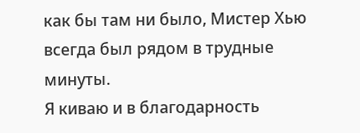как бы там ни было, Мистер Хью всегда был рядом в трудные минуты.
Я киваю и в благодарность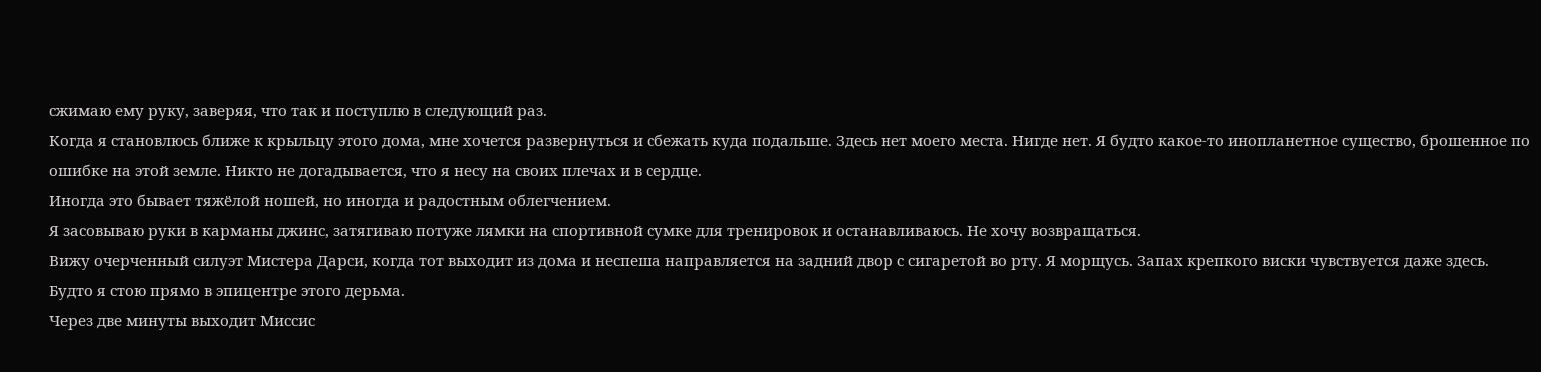сжимаю ему руку, заверяя, что так и поступлю в следующий раз.
Когда я становлюсь ближе к крыльцу этого дома, мне хочется развернуться и сбежать куда подальше. Здесь нет моего места. Нигде нет. Я будто какое-то инопланетное существо, брошенное по ошибке на этой земле. Никто не догадывается, что я несу на своих плечах и в сердце.
Иногда это бывает тяжёлой ношей, но иногда и радостным облегчением.
Я засовываю руки в карманы джинс, затягиваю потуже лямки на спортивной сумке для тренировок и останавливаюсь. Не хочу возвращаться.
Вижу очерченный силуэт Мистера Дарси, когда тот выходит из дома и неспеша направляется на задний двор с сигаретой во рту. Я морщусь. Запах крепкого виски чувствуется даже здесь. Будто я стою прямо в эпицентре этого дерьма.
Через две минуты выходит Миссис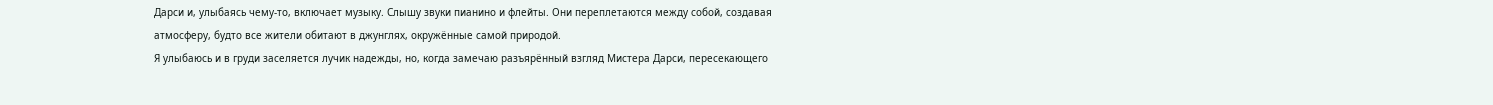Дарси и, улыбаясь чему-то, включает музыку. Слышу звуки пианино и флейты. Они переплетаются между собой, создавая атмосферу, будто все жители обитают в джунглях, окружённые самой природой.
Я улыбаюсь и в груди заселяется лучик надежды, но, когда замечаю разъярённый взгляд Мистера Дарси, пересекающего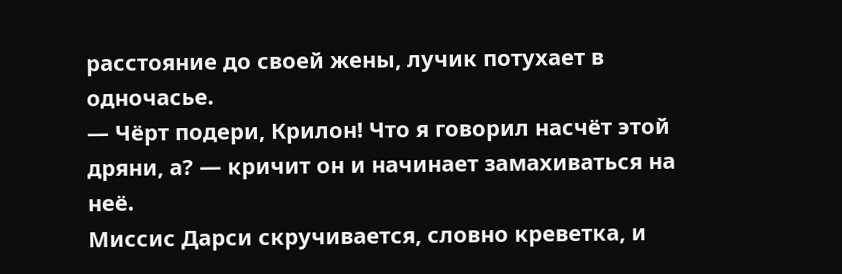расстояние до своей жены, лучик потухает в одночасье.
— Чёрт подери, Крилон! Что я говорил насчёт этой дряни, а? — кричит он и начинает замахиваться на неё.
Миссис Дарси скручивается, словно креветка, и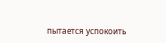пытается успокоить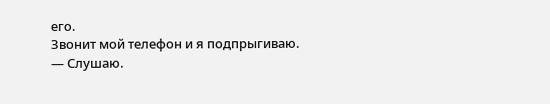его.
Звонит мой телефон и я подпрыгиваю.
— Слушаю.